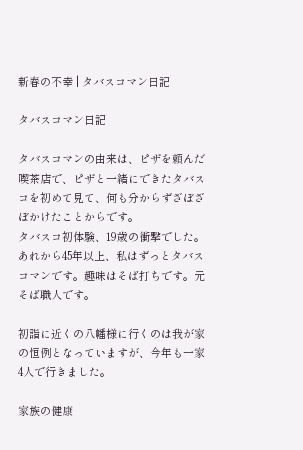新春の不幸 | タバスコマン日記

タバスコマン日記

タバスコマンの由来は、ピザを頼んだ喫茶店で、ピザと一緒にできたタバスコを初めて見て、何も分からずざぼざぼかけたことからです。
タバスコ初体験、19歳の衝撃でした。あれから45年以上、私はずっとタバスコマンです。趣味はそば打ちです。元そば職人です。

初詣に近くの八幡様に行くのは我が家の恒例となっていますが、今年も一家4人で行きました。

家族の健康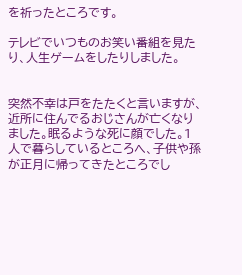を祈ったところです。

テレビでいつものお笑い番組を見たり、人生ゲームをしたりしました。


突然不幸は戸をたたくと言いますが、近所に住んでるおじさんが亡くなりました。眠るような死に顔でした。1人で暮らしているところへ、子供や孫が正月に帰ってきたところでし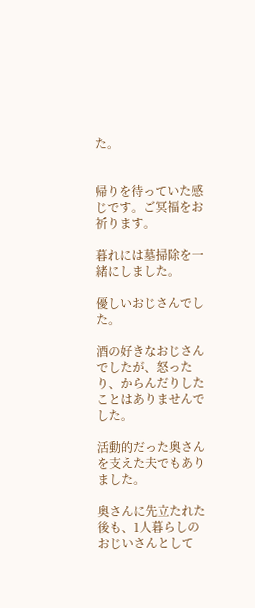た。


帰りを待っていた感じです。ご冥福をお祈ります。

暮れには墓掃除を一緒にしました。

優しいおじさんでした。

酒の好きなおじさんでしたが、怒ったり、からんだりしたことはありませんでした。

活動的だった奥さんを支えた夫でもありました。

奥さんに先立たれた後も、1人暮らしのおじいさんとして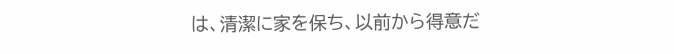は、清潔に家を保ち、以前から得意だ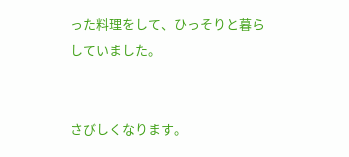った料理をして、ひっそりと暮らしていました。


さびしくなります。